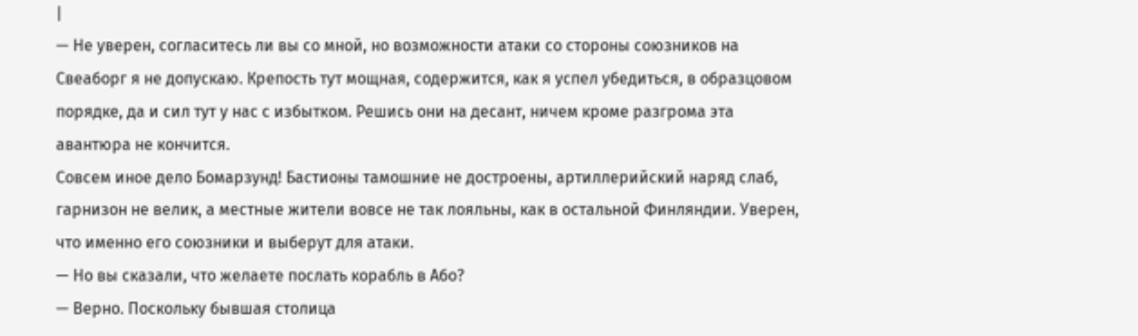|
— Не уверен, согласитесь ли вы со мной, но возможности атаки со стороны союзников на Свеаборг я не допускаю. Крепость тут мощная, содержится, как я успел убедиться, в образцовом порядке, да и сил тут у нас с избытком. Решись они на десант, ничем кроме разгрома эта авантюра не кончится.
Совсем иное дело Бомарзунд! Бастионы тамошние не достроены, артиллерийский наряд слаб, гарнизон не велик, а местные жители вовсе не так лояльны, как в остальной Финляндии. Уверен, что именно его союзники и выберут для атаки.
— Но вы сказали, что желаете послать корабль в Або?
— Верно. Поскольку бывшая столица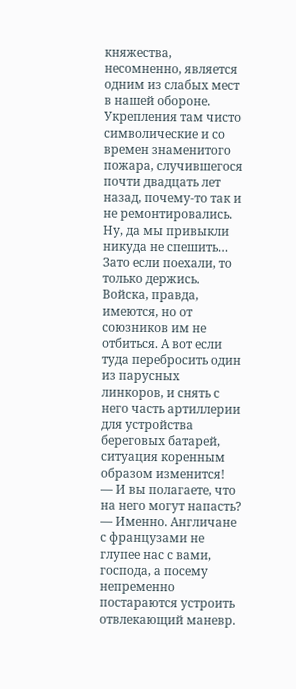княжества, несомненно, является одним из слабых мест в нашей обороне. Укрепления там чисто символические и со времен знаменитого пожара, случившегося почти двадцать лет назад, почему-то так и не ремонтировались. Ну, да мы привыкли никуда не спешить… Зато если поехали, то только держись. Войска, правда, имеются, но от союзников им не отбиться. А вот если туда перебросить один из парусных линкоров, и снять с него часть артиллерии для устройства береговых батарей, ситуация коренным образом изменится!
— И вы полагаете, что на него могут напасть?
— Именно. Англичане с французами не глупее нас с вами, господа, а посему непременно постараются устроить отвлекающий маневр.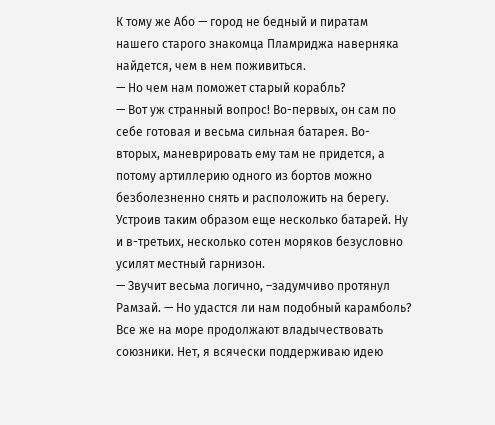К тому же Або — город не бедный и пиратам нашего старого знакомца Пламриджа наверняка найдется, чем в нем поживиться.
— Но чем нам поможет старый корабль?
— Вот уж странный вопрос! Во-первых, он сам по себе готовая и весьма сильная батарея. Во-вторых, маневрировать ему там не придется, а потому артиллерию одного из бортов можно безболезненно снять и расположить на берегу. Устроив таким образом еще несколько батарей. Ну и в-третьих, несколько сотен моряков безусловно усилят местный гарнизон.
— Звучит весьма логично, –задумчиво протянул Рамзай. — Но удастся ли нам подобный карамболь? Все же на море продолжают владычествовать союзники. Нет, я всячески поддерживаю идею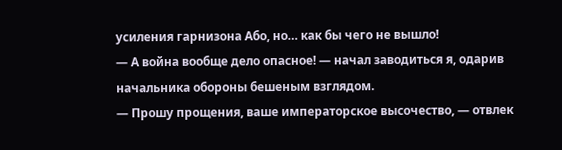усиления гарнизона Або, но… как бы чего не вышло!
— А война вообще дело опасное! — начал заводиться я, одарив начальника обороны бешеным взглядом.
— Прошу прощения, ваше императорское высочество, — отвлек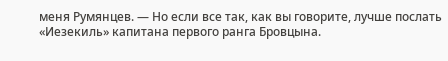меня Румянцев. — Но если все так, как вы говорите, лучше послать «Иезекиль» капитана первого ранга Бровцына.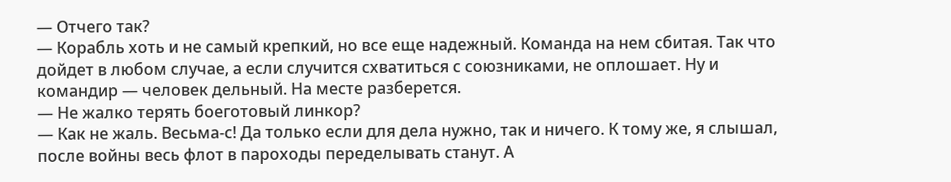— Отчего так?
— Корабль хоть и не самый крепкий, но все еще надежный. Команда на нем сбитая. Так что дойдет в любом случае, а если случится схватиться с союзниками, не оплошает. Ну и командир — человек дельный. На месте разберется.
— Не жалко терять боеготовый линкор?
— Как не жаль. Весьма-с! Да только если для дела нужно, так и ничего. К тому же, я слышал, после войны весь флот в пароходы переделывать станут. А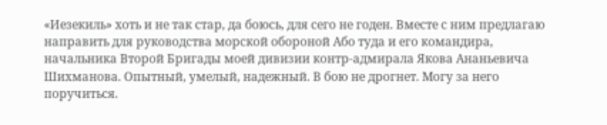«Иезекиль» хоть и не так стар, да боюсь, для сего не годен. Вместе с ним предлагаю направить для руководства морской обороной Або туда и его командира, начальника Второй Бригады моей дивизии контр-адмирала Якова Ананьевича Шихманова. Опытный, умелый, надежный. В бою не дрогнет. Могу за него поручиться.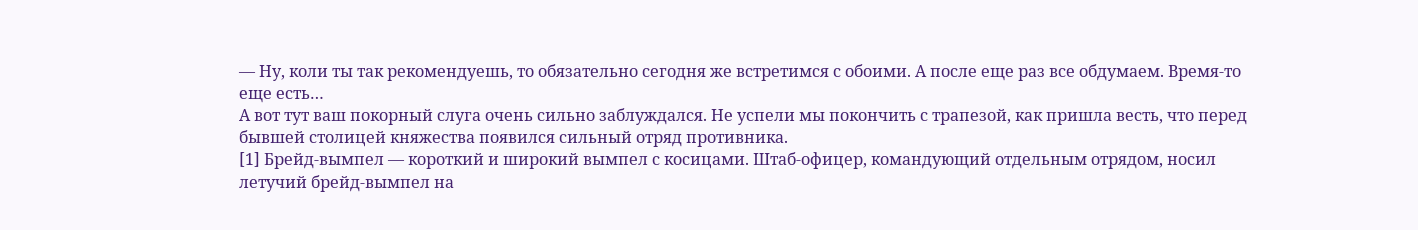— Ну, коли ты так рекомендуешь, то обязательно сегодня же встретимся с обоими. А после еще раз все обдумаем. Время-то еще есть…
А вот тут ваш покорный слуга очень сильно заблуждался. Не успели мы покончить с трапезой, как пришла весть, что перед бывшей столицей княжества появился сильный отряд противника.
[1] Брейд-вымпел — короткий и широкий вымпел с косицами. Штаб-офицер, командующий отдельным отрядом, носил летучий брейд-вымпел на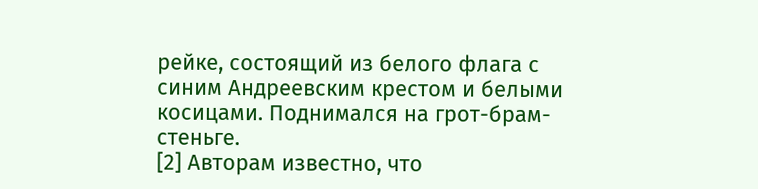рейке, состоящий из белого флага с синим Андреевским крестом и белыми косицами. Поднимался на грот-брам-стеньге.
[2] Авторам известно, что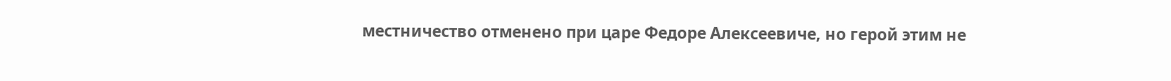местничество отменено при царе Федоре Алексеевиче, но герой этим не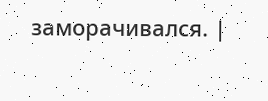заморачивался. |